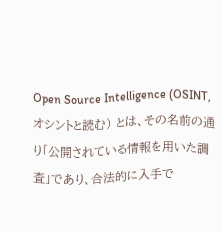Open Source Intelligence (OSINT, オシントと読む) とは、その名前の通り「公開されている情報を用いた調査」であり、合法的に入手で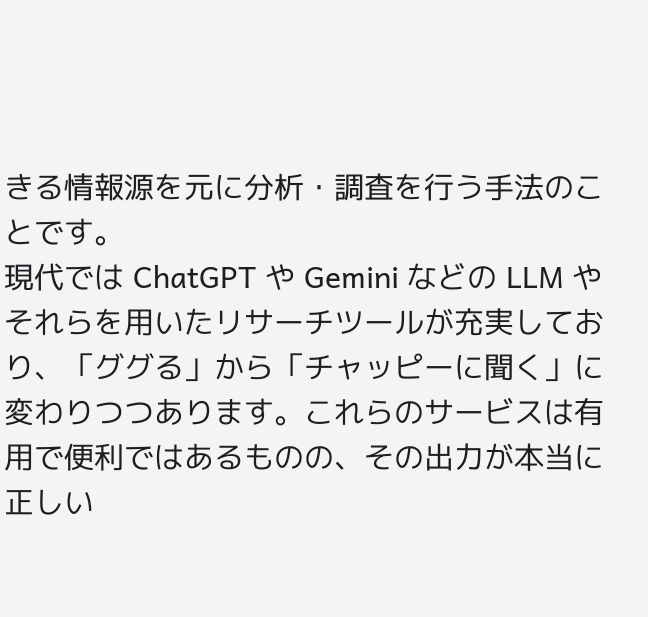きる情報源を元に分析・調査を行う手法のことです。
現代では ChatGPT や Gemini などの LLM やそれらを用いたリサーチツールが充実しており、「ググる」から「チャッピーに聞く」に変わりつつあります。これらのサービスは有用で便利ではあるものの、その出力が本当に正しい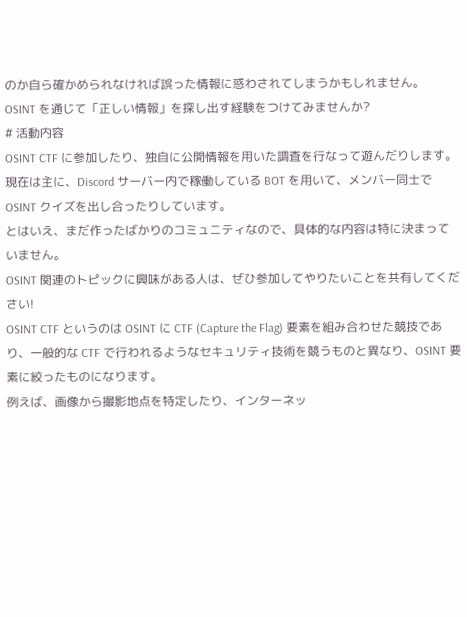のか自ら確かめられなければ誤った情報に惑わされてしまうかもしれません。
OSINT を通じて「正しい情報」を探し出す経験をつけてみませんか?
# 活動内容
OSINT CTF に参加したり、独自に公開情報を用いた調査を行なって遊んだりします。
現在は主に、Discord サーバー内で稼働している BOT を用いて、メンバー同士で OSINT クイズを出し合ったりしています。
とはいえ、まだ作ったばかりのコミュニティなので、具体的な内容は特に決まっていません。
OSINT 関連のトピックに興味がある人は、ぜひ参加してやりたいことを共有してください!
OSINT CTF というのは OSINT に CTF (Capture the Flag) 要素を組み合わせた競技であり、一般的な CTF で行われるようなセキュリティ技術を競うものと異なり、OSINT 要素に絞ったものになります。
例えば、画像から撮影地点を特定したり、インターネッ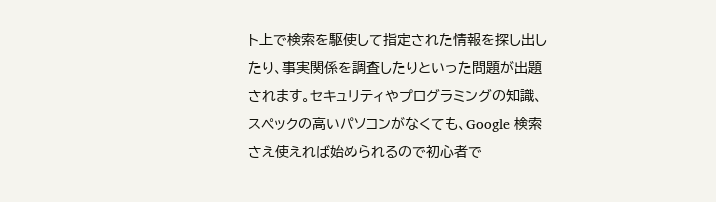ト上で検索を駆使して指定された情報を探し出したり、事実関係を調査したりといった問題が出題されます。セキュリティやプログラミングの知識、スペックの高いパソコンがなくても、Google 検索さえ使えれば始められるので初心者で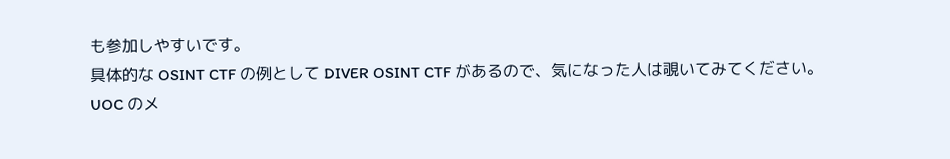も参加しやすいです。
具体的な OSINT CTF の例として DIVER OSINT CTF があるので、気になった人は覗いてみてください。
UOC のメ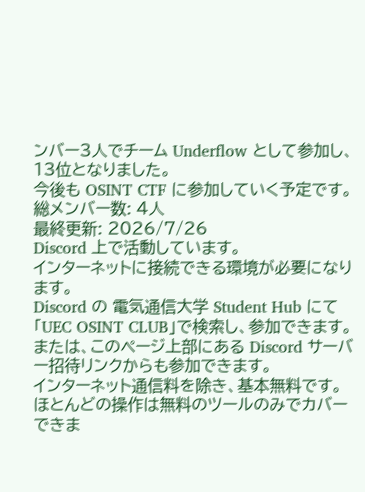ンバー3人でチーム Underflow として参加し、13位となりました。
今後も OSINT CTF に参加していく予定です。
総メンバー数: 4人
最終更新: 2026/7/26
Discord 上で活動しています。
インターネットに接続できる環境が必要になります。
Discord の 電気通信大学 Student Hub にて「UEC OSINT CLUB」で検索し、参加できます。
または、このページ上部にある Discord サーバー招待リンクからも参加できます。
インターネット通信料を除き、基本無料です。
ほとんどの操作は無料のツールのみでカバーできま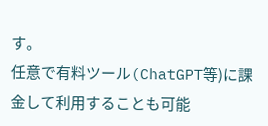す。
任意で有料ツール(ChatGPT等)に課金して利用することも可能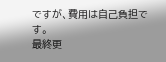ですが、費用は自己負担です。
最終更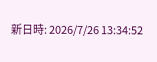新日時: 2026/7/26 13:34:52